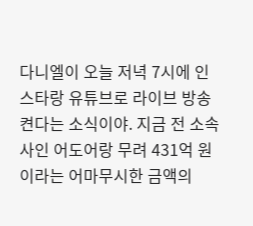다니엘이 오늘 저녁 7시에 인스타랑 유튜브로 라이브 방송 켠다는 소식이야. 지금 전 소속사인 어도어랑 무려 431억 원이라는 어마무시한 금액의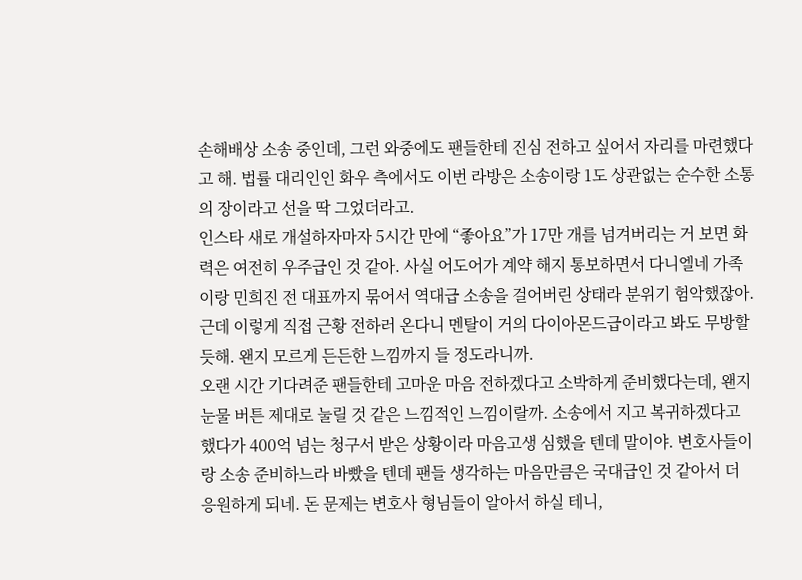손해배상 소송 중인데, 그런 와중에도 팬들한테 진심 전하고 싶어서 자리를 마련했다고 해. 법률 대리인인 화우 측에서도 이번 라방은 소송이랑 1도 상관없는 순수한 소통의 장이라고 선을 딱 그었더라고.
인스타 새로 개설하자마자 5시간 만에 “좋아요”가 17만 개를 넘겨버리는 거 보면 화력은 여전히 우주급인 것 같아. 사실 어도어가 계약 해지 통보하면서 다니엘네 가족이랑 민희진 전 대표까지 묶어서 역대급 소송을 걸어버린 상태라 분위기 험악했잖아. 근데 이렇게 직접 근황 전하러 온다니 멘탈이 거의 다이아몬드급이라고 봐도 무방할 듯해. 왠지 모르게 든든한 느낌까지 들 정도라니까.
오랜 시간 기다려준 팬들한테 고마운 마음 전하겠다고 소박하게 준비했다는데, 왠지 눈물 버튼 제대로 눌릴 것 같은 느낌적인 느낌이랄까. 소송에서 지고 복귀하겠다고 했다가 400억 넘는 청구서 받은 상황이라 마음고생 심했을 텐데 말이야. 변호사들이랑 소송 준비하느라 바빴을 텐데 팬들 생각하는 마음만큼은 국대급인 것 같아서 더 응원하게 되네. 돈 문제는 변호사 형님들이 알아서 하실 테니,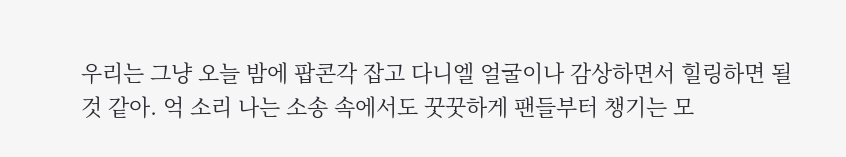우리는 그냥 오늘 밤에 팝콘각 잡고 다니엘 얼굴이나 감상하면서 힐링하면 될 것 같아. 억 소리 나는 소송 속에서도 꿋꿋하게 팬들부터 챙기는 모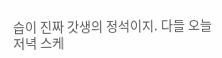습이 진짜 갓생의 정석이지. 다들 오늘 저녁 스케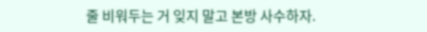줄 비워두는 거 잊지 말고 본방 사수하자.